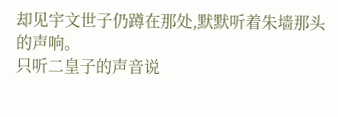却见宇文世子仍蹲在那处,默默听着朱墙那头的声响。
只听二皇子的声音说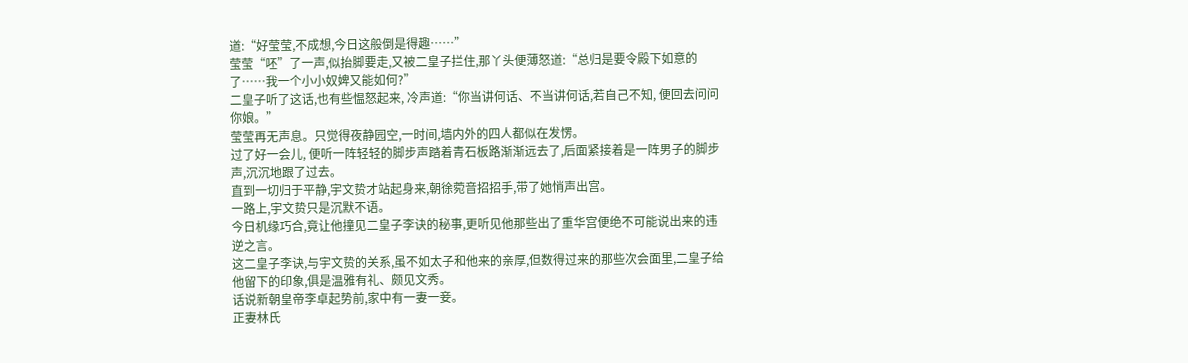道:“好莹莹,不成想,今日这般倒是得趣……”
莹莹“呸”了一声,似抬脚要走,又被二皇子拦住,那丫头便薄怒道:“总归是要令殿下如意的了……我一个小小奴婢又能如何?”
二皇子听了这话,也有些愠怒起来, 冷声道:“你当讲何话、不当讲何话,若自己不知, 便回去问问你娘。”
莹莹再无声息。只觉得夜静园空,一时间,墙内外的四人都似在发愣。
过了好一会儿, 便听一阵轻轻的脚步声踏着青石板路渐渐远去了,后面紧接着是一阵男子的脚步声,沉沉地跟了过去。
直到一切归于平静,宇文贽才站起身来,朝徐菀音招招手,带了她悄声出宫。
一路上,宇文贽只是沉默不语。
今日机缘巧合,竟让他撞见二皇子李诀的秘事,更听见他那些出了重华宫便绝不可能说出来的违逆之言。
这二皇子李诀,与宇文贽的关系,虽不如太子和他来的亲厚,但数得过来的那些次会面里,二皇子给他留下的印象,俱是温雅有礼、颇见文秀。
话说新朝皇帝李卓起势前,家中有一妻一妾。
正妻林氏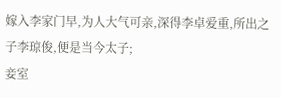嫁入李家门早,为人大气可亲,深得李卓爱重,所出之子李琼俊,便是当今太子;
妾室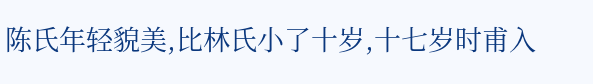陈氏年轻貌美,比林氏小了十岁,十七岁时甫入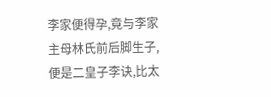李家便得孕,竟与李家主母林氏前后脚生子,便是二皇子李诀,比太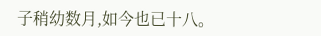子稍幼数月,如今也已十八。